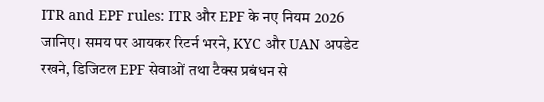ITR and EPF rules: ITR और EPF के नए नियम 2026 जानिए। समय पर आयकर रिटर्न भरने, KYC और UAN अपडेट रखने, डिजिटल EPF सेवाओं तथा टैक्स प्रबंधन से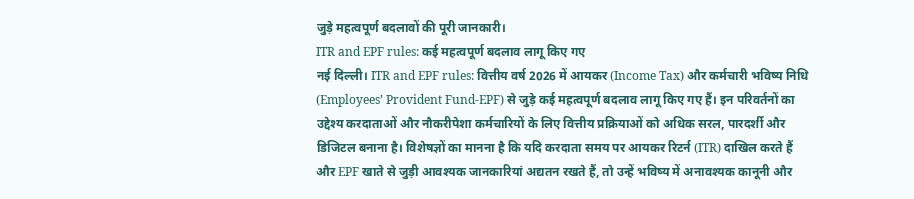जुड़े महत्वपूर्ण बदलावों की पूरी जानकारी।
ITR and EPF rules: कई महत्वपूर्ण बदलाव लागू किए गए
नई दिल्ली। ITR and EPF rules: वित्तीय वर्ष 2026 में आयकर (Income Tax) और कर्मचारी भविष्य निधि (Employees’ Provident Fund-EPF) से जुड़े कई महत्वपूर्ण बदलाव लागू किए गए हैं। इन परिवर्तनों का उद्देश्य करदाताओं और नौकरीपेशा कर्मचारियों के लिए वित्तीय प्रक्रियाओं को अधिक सरल, पारदर्शी और डिजिटल बनाना है। विशेषज्ञों का मानना है कि यदि करदाता समय पर आयकर रिटर्न (ITR) दाखिल करते हैं और EPF खाते से जुड़ी आवश्यक जानकारियां अद्यतन रखते हैं, तो उन्हें भविष्य में अनावश्यक कानूनी और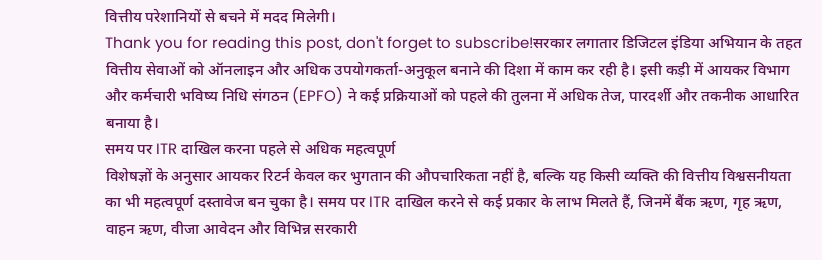वित्तीय परेशानियों से बचने में मदद मिलेगी।
Thank you for reading this post, don't forget to subscribe!सरकार लगातार डिजिटल इंडिया अभियान के तहत वित्तीय सेवाओं को ऑनलाइन और अधिक उपयोगकर्ता-अनुकूल बनाने की दिशा में काम कर रही है। इसी कड़ी में आयकर विभाग और कर्मचारी भविष्य निधि संगठन (EPFO) ने कई प्रक्रियाओं को पहले की तुलना में अधिक तेज, पारदर्शी और तकनीक आधारित बनाया है।
समय पर ITR दाखिल करना पहले से अधिक महत्वपूर्ण
विशेषज्ञों के अनुसार आयकर रिटर्न केवल कर भुगतान की औपचारिकता नहीं है, बल्कि यह किसी व्यक्ति की वित्तीय विश्वसनीयता का भी महत्वपूर्ण दस्तावेज बन चुका है। समय पर ITR दाखिल करने से कई प्रकार के लाभ मिलते हैं, जिनमें बैंक ऋण, गृह ऋण, वाहन ऋण, वीजा आवेदन और विभिन्न सरकारी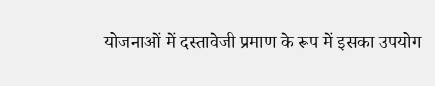योजनाओं में दस्तावेजी प्रमाण के रूप में इसका उपयोग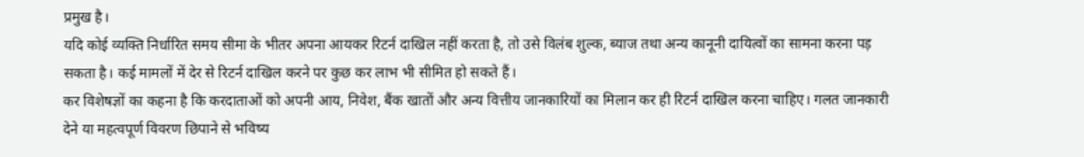प्रमुख है।
यदि कोई व्यक्ति निर्धारित समय सीमा के भीतर अपना आयकर रिटर्न दाखिल नहीं करता है, तो उसे विलंब शुल्क, ब्याज तथा अन्य कानूनी दायित्वों का सामना करना पड़ सकता है। कई मामलों में देर से रिटर्न दाखिल करने पर कुछ कर लाभ भी सीमित हो सकते हैं।
कर विशेषज्ञों का कहना है कि करदाताओं को अपनी आय, निवेश, बैंक खातों और अन्य वित्तीय जानकारियों का मिलान कर ही रिटर्न दाखिल करना चाहिए। गलत जानकारी देने या महत्वपूर्ण विवरण छिपाने से भविष्य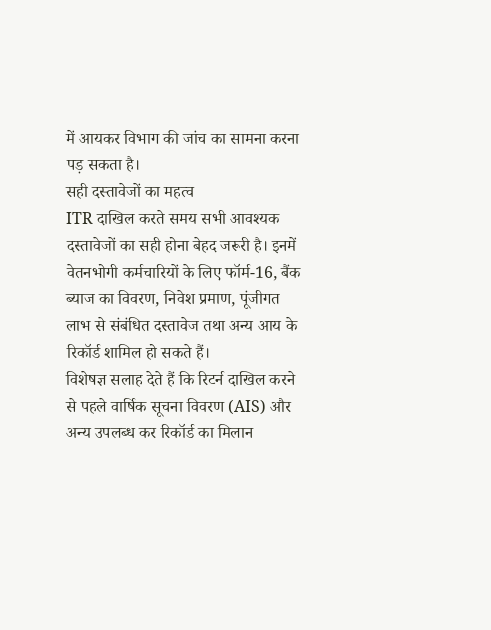में आयकर विभाग की जांच का सामना करना पड़ सकता है।
सही दस्तावेजों का महत्व
ITR दाखिल करते समय सभी आवश्यक दस्तावेजों का सही होना बेहद जरूरी है। इनमें वेतनभोगी कर्मचारियों के लिए फॉर्म-16, बैंक ब्याज का विवरण, निवेश प्रमाण, पूंजीगत लाभ से संबंधित दस्तावेज तथा अन्य आय के रिकॉर्ड शामिल हो सकते हैं।
विशेषज्ञ सलाह देते हैं कि रिटर्न दाखिल करने से पहले वार्षिक सूचना विवरण (AIS) और अन्य उपलब्ध कर रिकॉर्ड का मिलान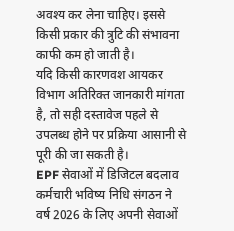अवश्य कर लेना चाहिए। इससे किसी प्रकार की त्रुटि की संभावना काफी कम हो जाती है।
यदि किसी कारणवश आयकर विभाग अतिरिक्त जानकारी मांगता है, तो सही दस्तावेज पहले से उपलब्ध होने पर प्रक्रिया आसानी से पूरी की जा सकती है।
EPF सेवाओं में डिजिटल बदलाव
कर्मचारी भविष्य निधि संगठन ने वर्ष 2026 के लिए अपनी सेवाओं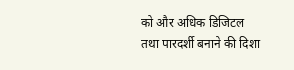को और अधिक डिजिटल तथा पारदर्शी बनाने की दिशा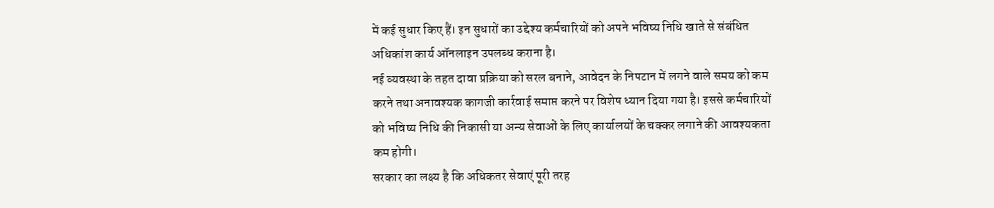में कई सुधार किए हैं। इन सुधारों का उद्देश्य कर्मचारियों को अपने भविष्य निधि खाते से संबंधित अधिकांश कार्य ऑनलाइन उपलब्ध कराना है।
नई व्यवस्था के तहत दावा प्रक्रिया को सरल बनाने, आवेदन के निपटान में लगने वाले समय को कम करने तथा अनावश्यक कागजी कार्रवाई समाप्त करने पर विशेष ध्यान दिया गया है। इससे कर्मचारियों को भविष्य निधि की निकासी या अन्य सेवाओं के लिए कार्यालयों के चक्कर लगाने की आवश्यकता कम होगी।
सरकार का लक्ष्य है कि अधिकतर सेवाएं पूरी तरह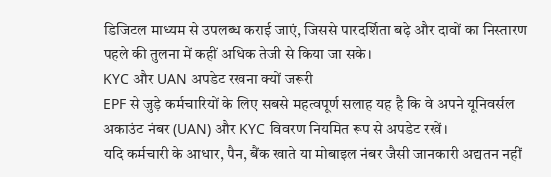डिजिटल माध्यम से उपलब्ध कराई जाएं, जिससे पारदर्शिता बढ़े और दावों का निस्तारण पहले की तुलना में कहीं अधिक तेजी से किया जा सके।
KYC और UAN अपडेट रखना क्यों जरूरी
EPF से जुड़े कर्मचारियों के लिए सबसे महत्वपूर्ण सलाह यह है कि वे अपने यूनिवर्सल अकाउंट नंबर (UAN) और KYC विवरण नियमित रूप से अपडेट रखें।
यदि कर्मचारी के आधार, पैन, बैंक खाते या मोबाइल नंबर जैसी जानकारी अद्यतन नहीं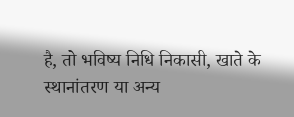है, तो भविष्य निधि निकासी, खाते के स्थानांतरण या अन्य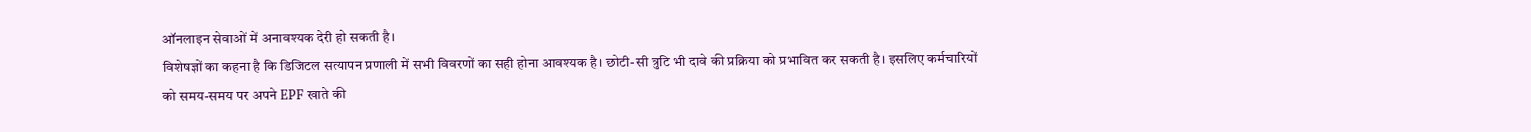ऑनलाइन सेवाओं में अनावश्यक देरी हो सकती है।
विशेषज्ञों का कहना है कि डिजिटल सत्यापन प्रणाली में सभी विवरणों का सही होना आवश्यक है। छोटी-सी त्रुटि भी दावे की प्रक्रिया को प्रभावित कर सकती है। इसलिए कर्मचारियों को समय-समय पर अपने EPF खाते की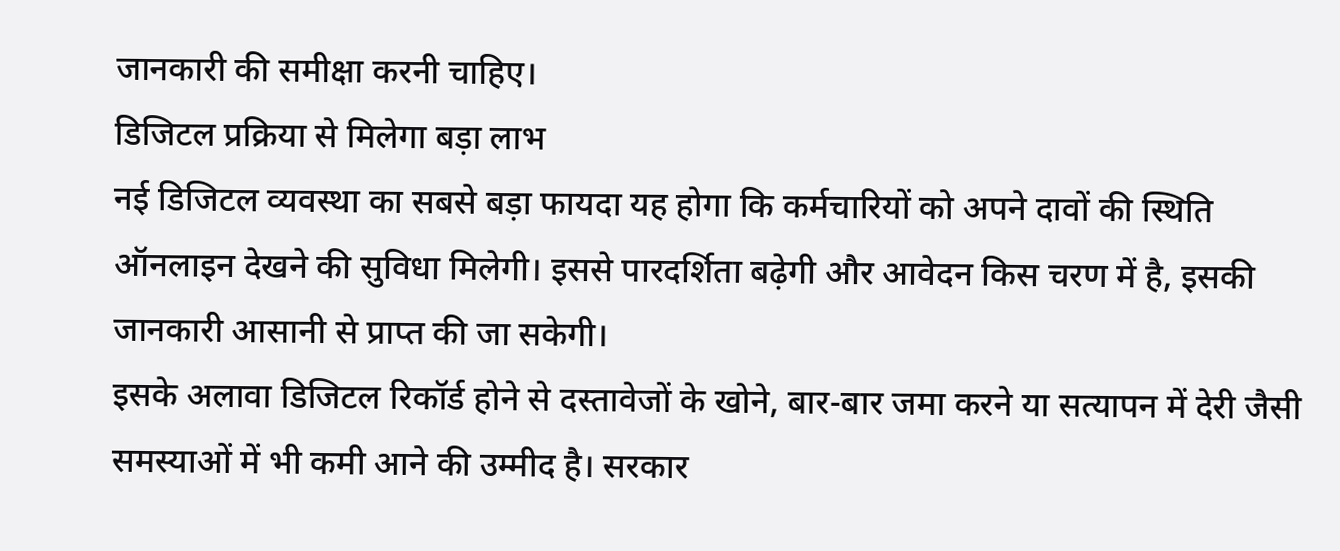जानकारी की समीक्षा करनी चाहिए।
डिजिटल प्रक्रिया से मिलेगा बड़ा लाभ
नई डिजिटल व्यवस्था का सबसे बड़ा फायदा यह होगा कि कर्मचारियों को अपने दावों की स्थिति ऑनलाइन देखने की सुविधा मिलेगी। इससे पारदर्शिता बढ़ेगी और आवेदन किस चरण में है, इसकी जानकारी आसानी से प्राप्त की जा सकेगी।
इसके अलावा डिजिटल रिकॉर्ड होने से दस्तावेजों के खोने, बार-बार जमा करने या सत्यापन में देरी जैसी समस्याओं में भी कमी आने की उम्मीद है। सरकार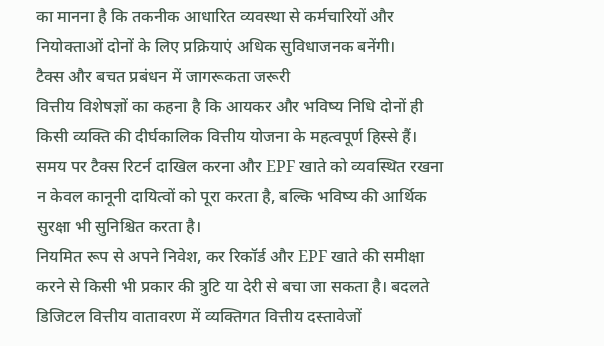का मानना है कि तकनीक आधारित व्यवस्था से कर्मचारियों और नियोक्ताओं दोनों के लिए प्रक्रियाएं अधिक सुविधाजनक बनेंगी।
टैक्स और बचत प्रबंधन में जागरूकता जरूरी
वित्तीय विशेषज्ञों का कहना है कि आयकर और भविष्य निधि दोनों ही किसी व्यक्ति की दीर्घकालिक वित्तीय योजना के महत्वपूर्ण हिस्से हैं। समय पर टैक्स रिटर्न दाखिल करना और EPF खाते को व्यवस्थित रखना न केवल कानूनी दायित्वों को पूरा करता है, बल्कि भविष्य की आर्थिक सुरक्षा भी सुनिश्चित करता है।
नियमित रूप से अपने निवेश, कर रिकॉर्ड और EPF खाते की समीक्षा करने से किसी भी प्रकार की त्रुटि या देरी से बचा जा सकता है। बदलते डिजिटल वित्तीय वातावरण में व्यक्तिगत वित्तीय दस्तावेजों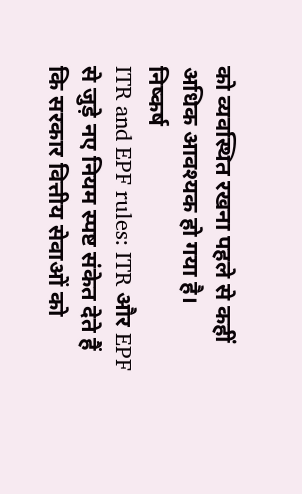को व्यवस्थित रखना पहले से कहीं अधिक आवश्यक हो गया है।
निष्कर्ष
ITR and EPF rules: ITR और EPF से जुड़े नए नियम स्पष्ट संकेत देते हैं कि सरकार वित्तीय सेवाओं को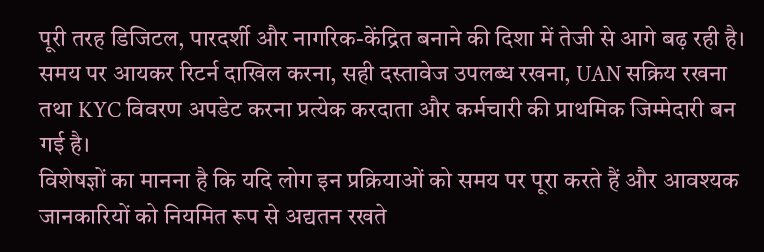पूरी तरह डिजिटल, पारदर्शी और नागरिक-केंद्रित बनाने की दिशा में तेजी से आगे बढ़ रही है। समय पर आयकर रिटर्न दाखिल करना, सही दस्तावेज उपलब्ध रखना, UAN सक्रिय रखना तथा KYC विवरण अपडेट करना प्रत्येक करदाता और कर्मचारी की प्राथमिक जिम्मेदारी बन गई है।
विशेषज्ञों का मानना है कि यदि लोग इन प्रक्रियाओं को समय पर पूरा करते हैं और आवश्यक जानकारियों को नियमित रूप से अद्यतन रखते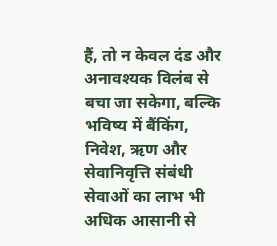हैं, तो न केवल दंड और अनावश्यक विलंब से बचा जा सकेगा, बल्कि भविष्य में बैंकिंग, निवेश, ऋण और सेवानिवृत्ति संबंधी सेवाओं का लाभ भी अधिक आसानी से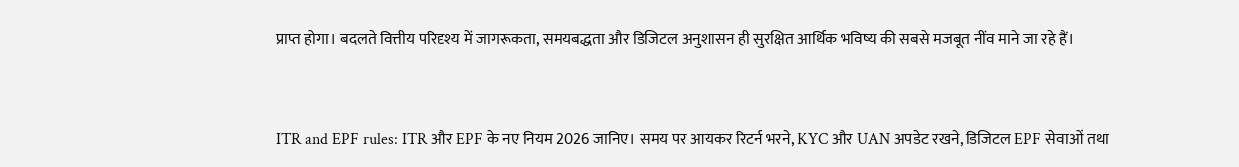प्राप्त होगा। बदलते वित्तीय परिदृश्य में जागरूकता, समयबद्धता और डिजिटल अनुशासन ही सुरक्षित आर्थिक भविष्य की सबसे मजबूत नींव माने जा रहे हैं।



ITR and EPF rules: ITR और EPF के नए नियम 2026 जानिए। समय पर आयकर रिटर्न भरने, KYC और UAN अपडेट रखने, डिजिटल EPF सेवाओं तथा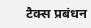टैक्स प्रबंधन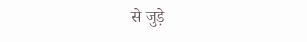से जुड़े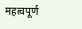महत्वपूर्ण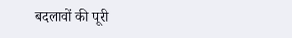बदलावों की पूरी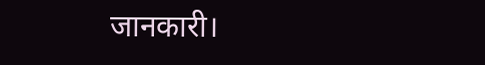जानकारी।